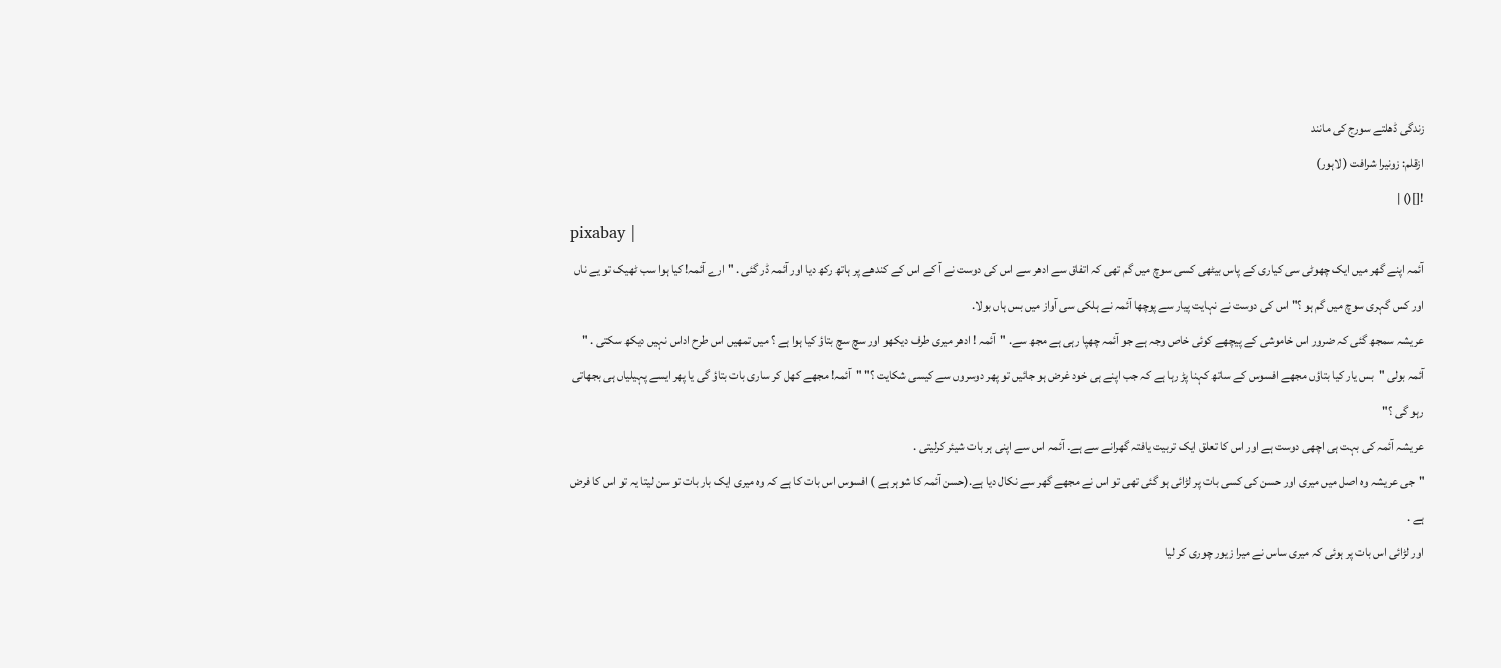زندگی ڈھلتے سورج کی مانند
ازقلم: زونیرا شرافت ( لاہور)
![]() |
pixabay |
آئمہ اپنے گھر میں ایک چھوٹی سی کیاری کے پاس بیٹھی کسی سوچ میں گم تھی کہ اتفاق سے ادھر سے اس کی دوست نے آ کے اس کے کندھے پر ہاتھ رکھ دیا اور آئمہ ڈر گئی . "ارے آئمہ! کیا ہوا سب ٹھیک تو یے ناں اور کس گہری سوچ میں گم ہو ؟" اس کی دوست نے نہایت پیار سے پوچھا آئمہ نے ہلکی سی آواز میں بس ہاں بولا.
عریشہ سمجھ گئی کہ ضرور اس خاموشی کے پیچھے کوئی خاص وجہ ہے جو آئمہ چھپا رہی ہے مجھ سے. "آئمہ ! ادھر میری طرف دیکھو اور سچ سچ بتاؤ کیا ہوا ہے ؟ میں تمھیں اس طرح اداس نہیں دیکھ سکتی . " آئمہ بولی "بس یار کیا بتاؤں مجھے افسوس کے ساتھ کہنا پڑ رہا ہے کہ جب اپنے ہی خود غرض ہو جائیں تو پھر دوسروں سے کیسی شکایت ؟" "آئمہ! مجھے کھل کر ساری بات بتاؤ گی یا پھر ایسے پہیلیاں ہی بجھاتی رہو گی ؟"
عریشہ آئمہ کی بہت ہی اچھی دوست ہے اور اس کا تعلق ایک تربیت یافتہ گھرانے سے ہے۔ آئمہ اس سے اپنی ہر بات شیئر کرلیتی .
"جی عریشہ وہ اصل میں میری اور حسن کی کسی بات پر لڑائی ہو گئی تھی تو اس نے مجھے گھر سے نکال دیا ہے.(حسن آئمہ کا شوہر ہے ) افسوس اس بات کا ہے کہ وہ میری ایک بار بات تو سن لیتا یہ تو اس کا فرض ہے .
اور لڑائی اس بات پر ہوئی کہ میری ساس نے میرا زیور چوری کر لیا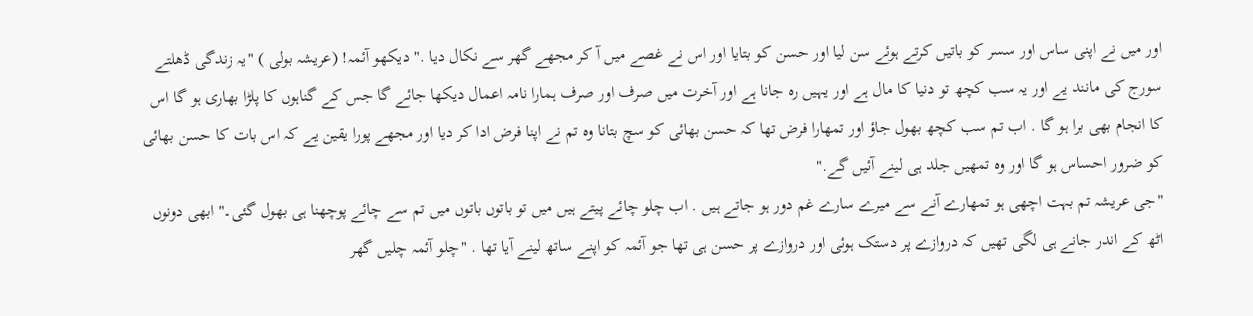اور میں نے اپنی ساس اور سسر کو باتیں کرتے ہوئے سن لیا اور حسن کو بتایا اور اس نے غصے میں آ کر مجھے گھر سے نکال دیا ." دیکھو آئمہ! (عریشہ بولی ) "یہ زندگی ڈھلتے سورج کی مانند یے اور یہ سب کچھ تو دنیا کا مال ہے اور یہیں رہ جانا ہے اور آخرت میں صرف اور صرف ہمارا نامہ اعمال دیکھا جائے گا جس کے گناہوں کا پلڑا بھاری ہو گا اس کا انجام بھی برا ہو گا . اب تم سب کچھ بھول جاؤ اور تمھارا فرض تھا کہ حسن بھائی کو سچ بتانا وہ تم نے اپنا فرض ادا کر دیا اور مجھے پورا یقین یے کہ اس بات کا حسن بھائی کو ضرور احساس ہو گا اور وہ تمھیں جلد ہی لینے آئیں گے."
"جی عریشہ تم بہت اچھی ہو تمھارے آنے سے میرے سارے غم دور ہو جاتے ہیں . اب چلو چائے پیتے ہیں میں تو باتوں باتوں میں تم سے چائے پوچھنا ہی بھول گئی۔" ابھی دونوں اٹھ کے اندر جانے ہی لگی تھیں کہ دروازے پر دستک ہوئی اور دروازے پر حسن ہی تھا جو آئمہ کو اپنے ساتھ لینے آیا تھا . "چلو آئمہ چلیں گھر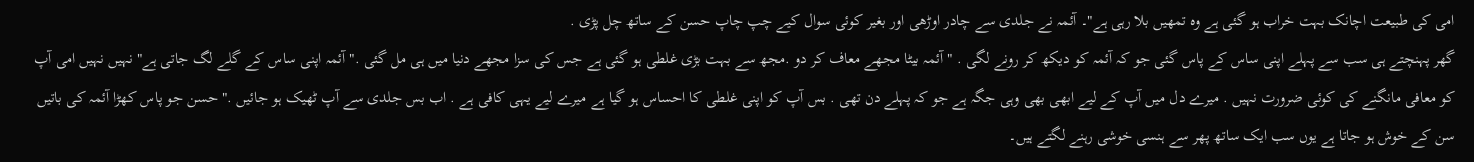امی کی طبیعت اچانک بہت خراب ہو گئی ہے وہ تمھیں بلا رہی ہے"۔ آئمہ نے جلدی سے چادر اوڑھی اور بغیر کوئی سوال کیے چپ چاپ حسن کے ساتھ چل پڑی .
گھر پہنچتے ہی سب سے پہلے اپنی ساس کے پاس گئی جو کہ آئمہ کو دیکھ کر رونے لگی . "آئمہ بیٹا مجھے معاف کر دو .مجھ سے بہت بڑی غلطی ہو گئی ہے جس کی سزا مجھے دنیا میں ہی مل گئی ." آئمہ اپنی ساس کے گلے لگ جاتی ہے" نہیں نہیں امی آپ کو معافی مانگنے کی کوئی ضرورت نہیں . میرے دل میں آپ کے لیے ابھی بھی وہی جگہ ہے جو کہ پہلے دن تھی . بس آپ کو اپنی غلطی کا احساس ہو گیا ہے میرے لیے یہی کافی ہے . اب بس جلدی سے آپ ٹھیک ہو جائیں ." حسن جو پاس کھڑا آئمہ کی باتیں سن کے خوش ہو جاتا ہے یوں سب ایک ساتھ پھر سے ہنسی خوشی رہنے لگتے ہیں۔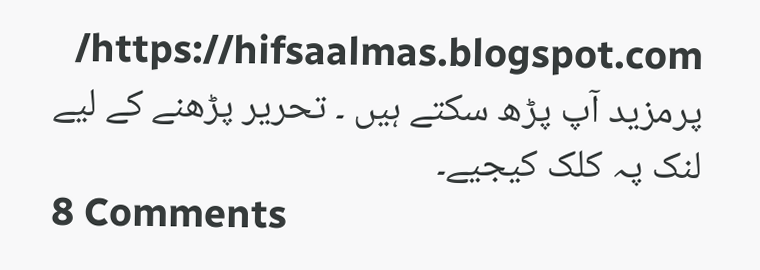https://hifsaalmas.blogspot.com/ پرمزید آپ پڑھ سکتے ہیں ۔ تحریر پڑھنے کے لیے لنک پہ کلک کیجیے۔
8 Comments